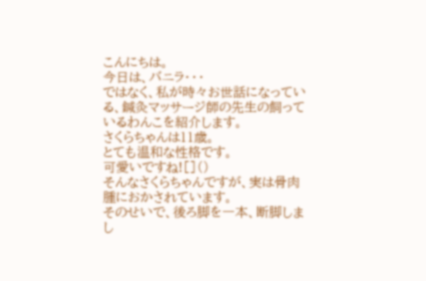こんにちは。
今日は、バニラ・・・
ではなく、私が時々お世話になっている、鍼灸マッサージ師の先生の飼っているわんこを紹介します。
さくらちゃんは11歳。
とても温和な性格です。
可愛いですね![]()
そんなさくらちゃんですが、実は骨肉腫におかされています。
そのせいで、後ろ脚を一本、断脚しまし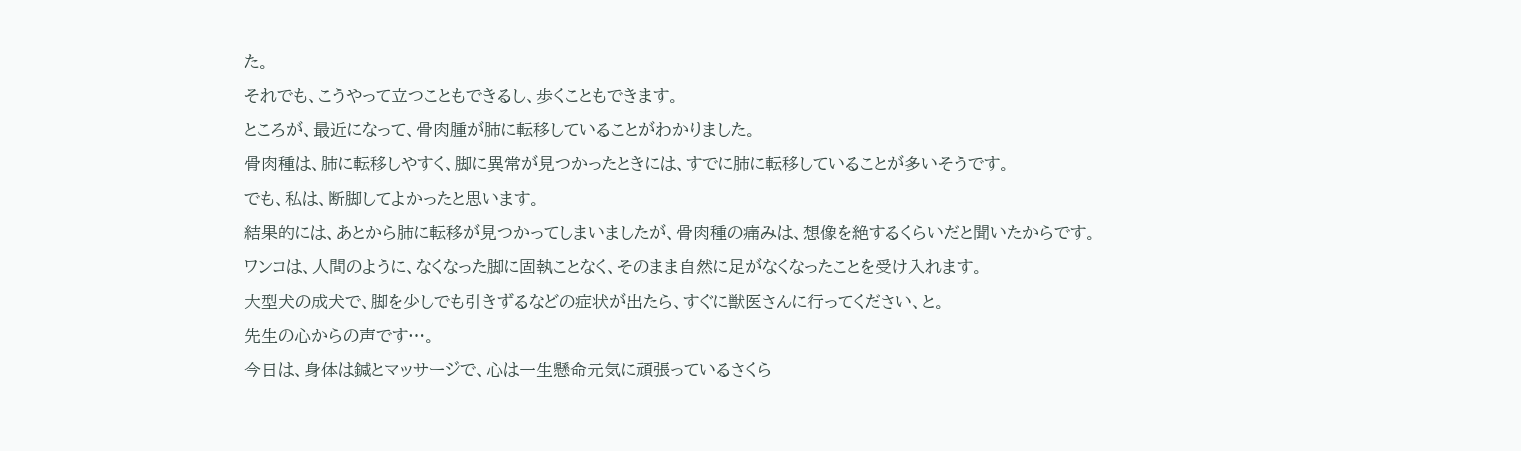た。
それでも、こうやって立つこともできるし、歩くこともできます。
ところが、最近になって、骨肉腫が肺に転移していることがわかりました。
骨肉種は、肺に転移しやすく、脚に異常が見つかったときには、すでに肺に転移していることが多いそうです。
でも、私は、断脚してよかったと思います。
結果的には、あとから肺に転移が見つかってしまいましたが、骨肉種の痛みは、想像を絶するくらいだと聞いたからです。
ワンコは、人間のように、なくなった脚に固執ことなく、そのまま自然に足がなくなったことを受け入れます。
大型犬の成犬で、脚を少しでも引きずるなどの症状が出たら、すぐに獣医さんに行ってください、と。
先生の心からの声です…。
今日は、身体は鍼とマッサージで、心は一生懸命元気に頑張っているさくら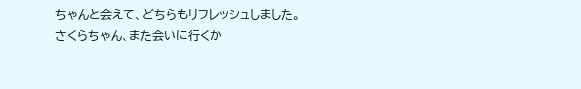ちゃんと会えて、どちらもリフレッシュしました。
さくらちゃん、また会いに行くか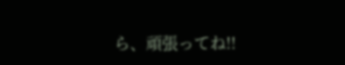ら、頑張ってね!!